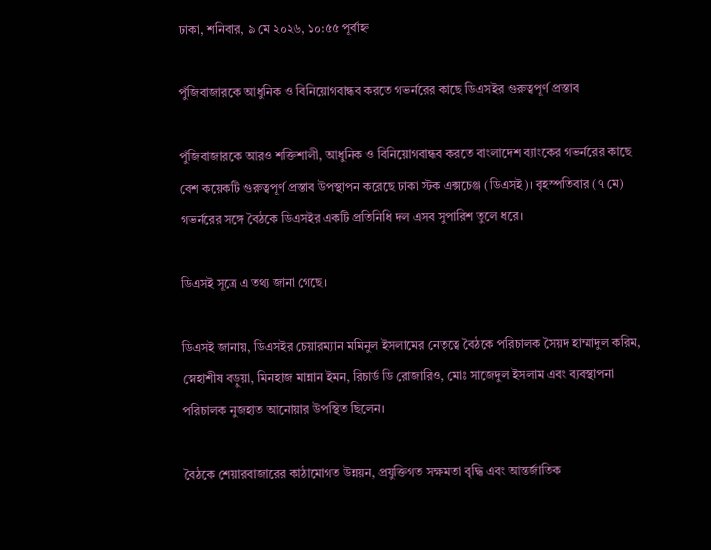ঢাকা, শনিবার, ৯ মে ২০২৬, ১০:৫৫ পূর্বাহ্ন

পুঁজিবাজারকে আধুনিক ও বিনিয়োগবান্ধব করতে গভর্নরের কাছে ডিএসইর গুরুত্বপূর্ণ প্রস্তাব

পুঁজিবাজারকে আরও শক্তিশালী, আধুনিক ও বিনিয়োগবান্ধব করতে বাংলাদেশ ব্যাংকের গভর্নরের কাছে বেশ কয়েকটি গুরুত্বপূর্ণ প্রস্তাব উপস্থাপন করেছে ঢাকা স্টক এক্সচেঞ্জ (ডিএসই)। বৃহস্পতিবার (৭ মে) গভর্নরের সঙ্গে বৈঠকে ডিএসইর একটি প্রতিনিধি দল এসব সুপারিশ তুলে ধরে।

ডিএসই সূত্রে এ তথ্য জানা গেছে।

ডিএসই জানায়, ডিএসইর চেয়ারম্যান মমিনুল ইসলামের নেতৃত্বে বৈঠকে পরিচালক সৈয়দ হাম্মাদুল করিম, স্নেহাশীষ বড়ুয়া, মিনহাজ মান্নান ইমন, রিচার্ড ডি রোজারিও, মোঃ সাজেদুল ইসলাম এবং ব্যবস্থাপনা পরিচালক নুজহাত আনোয়ার উপস্থিত ছিলেন।

বৈঠকে শেয়ারবাজারের কাঠামোগত উন্নয়ন, প্রযুক্তিগত সক্ষমতা বৃদ্ধি এবং আন্তর্জাতিক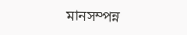মানসম্পন্ন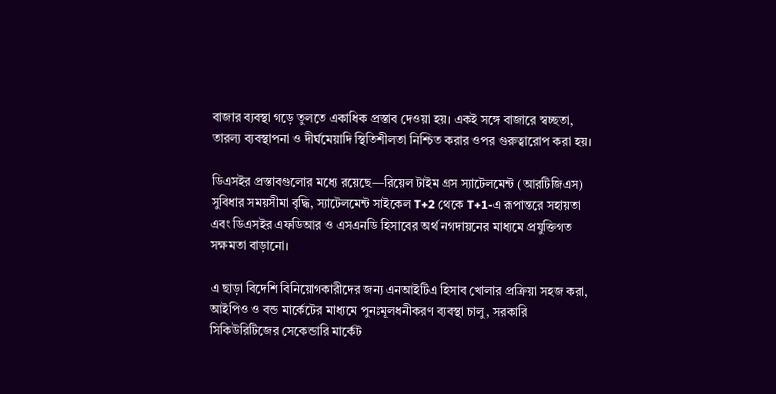বাজার ব্যবস্থা গড়ে তুলতে একাধিক প্রস্তাব দেওয়া হয়। একই সঙ্গে বাজারে স্বচ্ছতা, তারল্য ব্যবস্থাপনা ও দীর্ঘমেয়াদি স্থিতিশীলতা নিশ্চিত করার ওপর গুরুত্বারোপ করা হয়।

ডিএসইর প্রস্তাবগুলোর মধ্যে রয়েছে—রিয়েল টাইম গ্রস স্যাটেলমেন্ট (আরটিজিএস) সুবিধার সময়সীমা বৃদ্ধি, স্যাটেলমেন্ট সাইকেল T+2 থেকে T+1-এ রূপান্তরে সহায়তা এবং ডিএসইর এফডিআর ও এসএনডি হিসাবের অর্থ নগদায়নের মাধ্যমে প্রযুক্তিগত সক্ষমতা বাড়ানো।

এ ছাড়া বিদেশি বিনিয়োগকারীদের জন্য এনআইটিএ হিসাব খোলার প্রক্রিয়া সহজ করা, আইপিও ও বন্ড মার্কেটের মাধ্যমে পুনঃমূলধনীকরণ ব্যবস্থা চালু, সরকারি সিকিউরিটিজের সেকেন্ডারি মার্কেট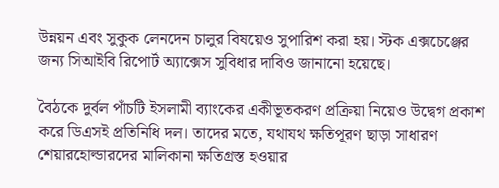উন্নয়ন এবং সুকুক লেনদেন চালুর বিষয়েও সুপারিশ করা হয়। স্টক এক্সচেঞ্জের জন্য সিআইবি রিপোর্ট অ্যাক্সেস সুবিধার দাবিও জানানো হয়েছে।

বৈঠকে দুর্বল পাঁচটি ইসলামী ব্যাংকের একীভূতকরণ প্রক্রিয়া নিয়েও উদ্বেগ প্রকাশ করে ডিএসই প্রতিনিধি দল। তাদের মতে, যথাযথ ক্ষতিপূরণ ছাড়া সাধারণ শেয়ারহোল্ডারদের মালিকানা ক্ষতিগ্রস্ত হওয়ার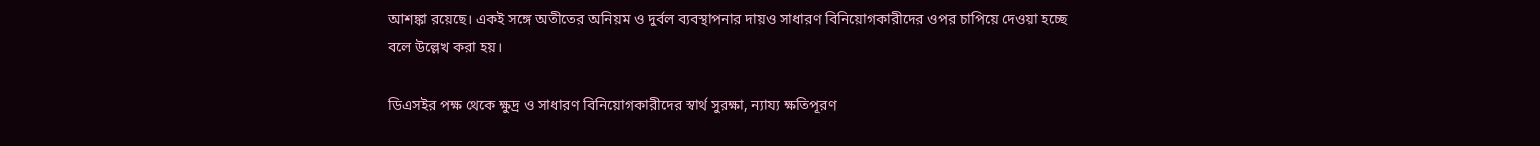আশঙ্কা রয়েছে। একই সঙ্গে অতীতের অনিয়ম ও দুর্বল ব্যবস্থাপনার দায়ও সাধারণ বিনিয়োগকারীদের ওপর চাপিয়ে দেওয়া হচ্ছে বলে উল্লেখ করা হয়।

ডিএসইর পক্ষ থেকে ক্ষুদ্র ও সাধারণ বিনিয়োগকারীদের স্বার্থ সুরক্ষা, ন্যায্য ক্ষতিপূরণ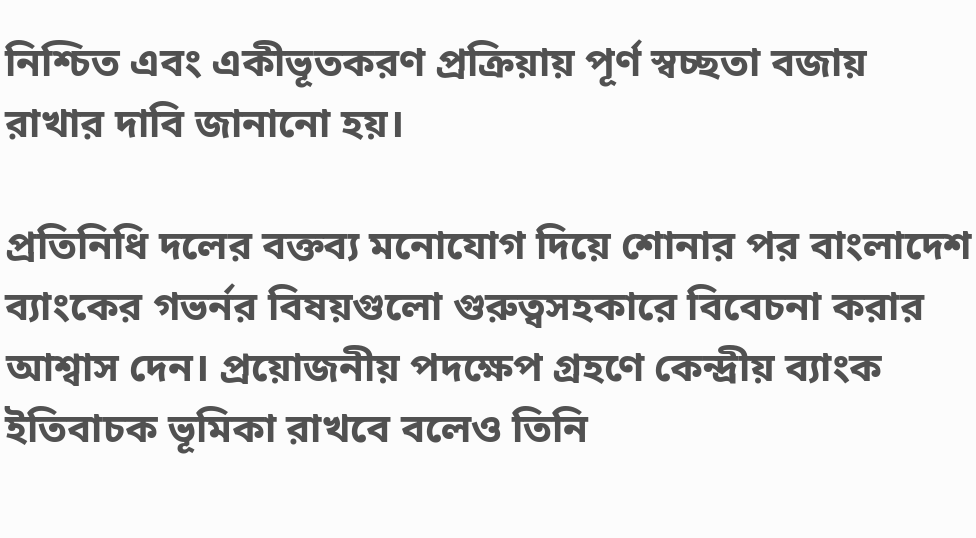নিশ্চিত এবং একীভূতকরণ প্রক্রিয়ায় পূর্ণ স্বচ্ছতা বজায় রাখার দাবি জানানো হয়।

প্রতিনিধি দলের বক্তব্য মনোযোগ দিয়ে শোনার পর বাংলাদেশ ব্যাংকের গভর্নর বিষয়গুলো গুরুত্বসহকারে বিবেচনা করার আশ্বাস দেন। প্রয়োজনীয় পদক্ষেপ গ্রহণে কেন্দ্রীয় ব্যাংক ইতিবাচক ভূমিকা রাখবে বলেও তিনি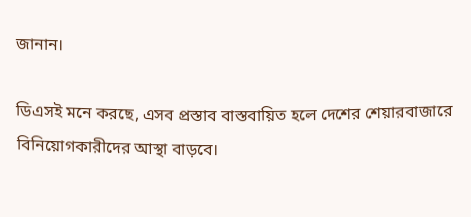জানান।

ডিএসই মনে করছে, এসব প্রস্তাব বাস্তবায়িত হলে দেশের শেয়ারবাজারে বিনিয়োগকারীদের আস্থা বাড়বে।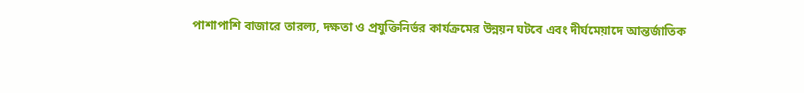পাশাপাশি বাজারে তারল্য, দক্ষতা ও প্রযুক্তিনির্ভর কার্যক্রমের উন্নয়ন ঘটবে এবং দীর্ঘমেয়াদে আন্তর্জাতিক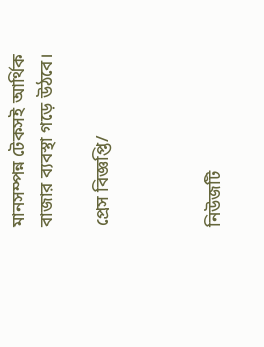মানসম্পন্ন টেকসই আর্থিক বাজার ব্যবস্থা গড়ে উঠবে।

প্রেস বিজ্ঞপ্তি/



নিউজটি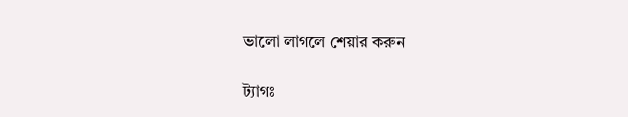ভালো লাগলে শেয়ার করুন

ট্যাগঃ